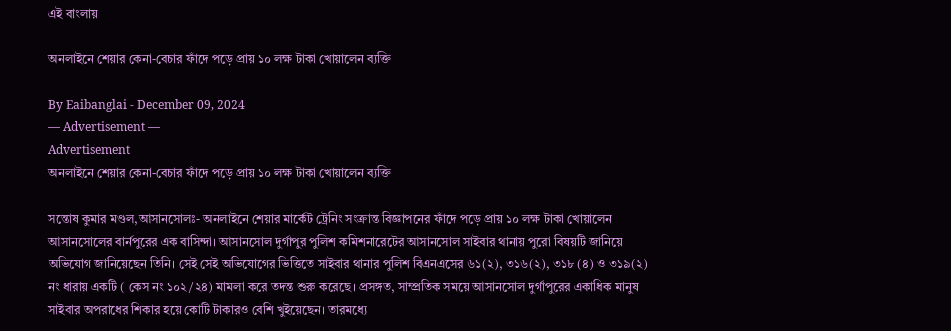এই বাংলায়

অনলাইনে শেয়ার কেনা-বেচার ফাঁদে পড়ে প্রায় ১০ লক্ষ টাকা খোয়ালেন ব্যক্তি

By Eaibanglai - December 09, 2024
— Advertisement —
Advertisement
অনলাইনে শেয়ার কেনা-বেচার ফাঁদে পড়ে প্রায় ১০ লক্ষ টাকা খোয়ালেন ব্যক্তি

সন্তোষ কুমার মণ্ডল,আসানসোলঃ- অনলাইনে শেয়ার মার্কেট ট্রেনিং সংক্রান্ত বিজ্ঞাপনের ফাঁদে পড়ে প্রায় ১০ লক্ষ টাকা খোয়ালেন আসানসোলের বার্নপুরের এক বাসিন্দা। আসানসোল দুর্গাপুর পুলিশ কমিশনারেটের আসানসোল সাইবার থানায় পুরো বিষয়টি জানিয়ে অভিযোগ জানিয়েছেন তিনি। সেই সেই অভিযোগের ভিত্তিতে সাইবার থানার পুলিশ বিএনএসের ৬১(২), ৩১৬(২), ৩১৮ (৪) ও ৩১৯(২) নং ধারায় একটি ( কেস নং ১০২/২৪) মামলা করে তদন্ত শুরু করেছে। প্রসঙ্গত, সাম্প্রতিক সময়ে আসানসোল দুর্গাপুরের একাধিক মানুষ সাইবার অপরাধের শিকার হয়ে কোটি টাকারও বেশি খুইয়েছেন। তারমধ্যে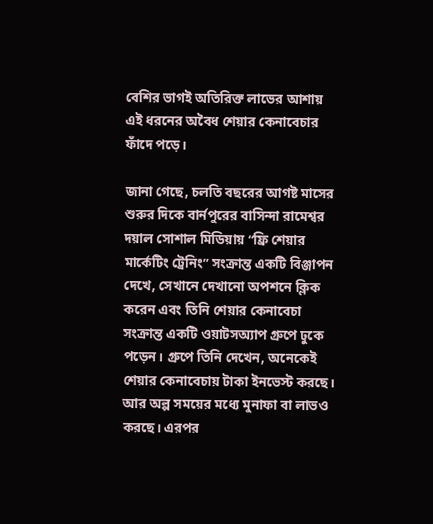বেশির ভাগই অতিরিক্ত লাভের আশায় এই ধরনের অবৈধ শেয়ার কেনাবেচার ফাঁদে পড়ে।

জানা গেছে, চলতি বছরের আগষ্ট মাসের শুরুর দিকে বার্নপুরের বাসিন্দা রামেশ্বর দয়াল সোশাল মিডিয়ায় “ফ্রি শেয়ার মার্কেটিং ট্রেনিং” সংক্রান্ত একটি বিঞ্জাপন দেখে, সেখানে দেখানো অপশনে ক্লিক করেন এবং তিনি শেয়ার কেনাবেচা সংক্রান্ত একটি ওয়াটসঅ্যাপ গ্রুপে ঢুকে পড়েন। গ্রুপে তিনি দেখেন, অনেকেই শেয়ার কেনাবেচায় টাকা ইনভেস্ট করছে। আর অল্প সময়ের মধ্যে মুনাফা বা লাভও করছে। এরপর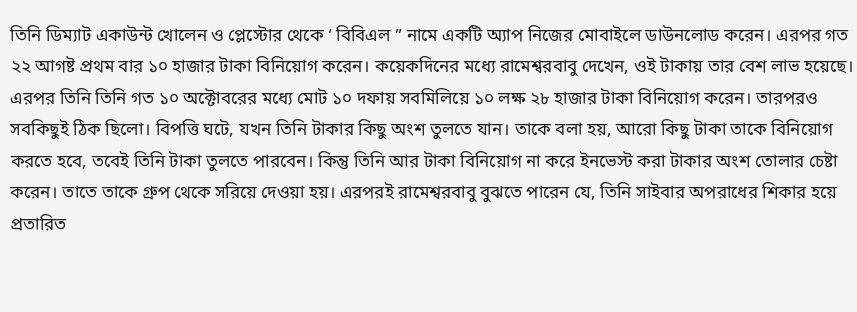তিনি ডিম্যাট একাউন্ট খোলেন ও প্লেস্টোর থেকে ‘ বিবিএল ” নামে একটি অ্যাপ নিজের মোবাইলে ডাউনলোড করেন। এরপর গত ২২ আগষ্ট প্রথম বার ১০ হাজার টাকা বিনিয়োগ করেন। কয়েকদিনের মধ্যে রামেশ্বরবাবু দেখেন, ওই টাকায় তার বেশ লাভ হয়েছে। এরপর তিনি তিনি গত ১০ অক্টোবরের মধ্যে মোট ১০ দফায় সবমিলিয়ে ১০ লক্ষ ২৮ হাজার টাকা বিনিয়োগ করেন। তারপরও সবকিছুই ঠিক ছিলো। বিপত্তি ঘটে, যখন তিনি টাকার কিছু অংশ তুলতে যান। তাকে বলা হয়, আরো কিছু টাকা তাকে বিনিয়োগ করতে হবে, তবেই তিনি টাকা তুলতে পারবেন। কিন্তু তিনি আর টাকা বিনিয়োগ না করে ইনভেস্ট করা টাকার অংশ তোলার চেষ্টা করেন। তাতে তাকে গ্রুপ থেকে সরিয়ে দেওয়া হয়। এরপরই রামেশ্বরবাবু বুঝতে পারেন যে, তিনি সাইবার অপরাধের শিকার হয়ে প্রতারিত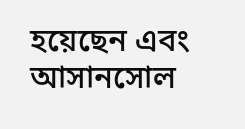হয়েছেন এবং আসানসোল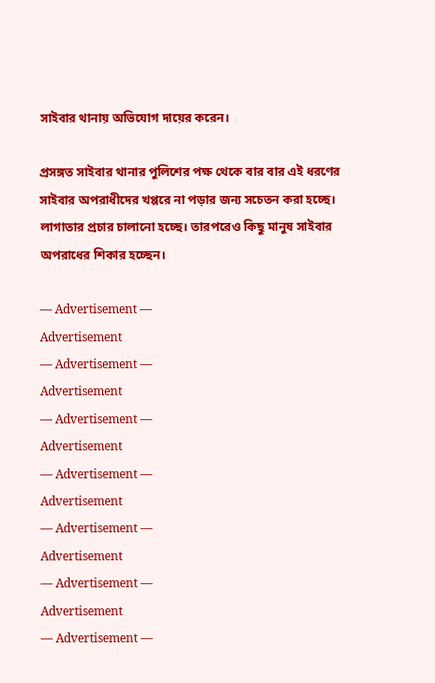সাইবার থানায় অভিযোগ দায়ের করেন।

প্রসঙ্গত সাইবার থানার পুলিশের পক্ষ থেকে বার বার এই ধরণের সাইবার অপরাধীদের খপ্পরে না পড়ার জন্য সচেতন করা হচ্ছে। লাগাতার প্রচার চালানো হচ্ছে। তারপরেও কিছু মানুষ সাইবার অপরাধের শিকার হচ্ছেন।

— Advertisement —
Advertisement
— Advertisement —
Advertisement
— Advertisement —
Advertisement
— Advertisement —
Advertisement
— Advertisement —
Advertisement
— Advertisement —
Advertisement
— Advertisement —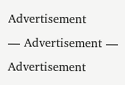Advertisement
— Advertisement —
Advertisement